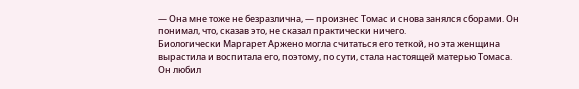— Она мне тоже не безразлична, — произнес Томас и снова занялся сборами. Он понимал, что, сказав это, не сказал практически ничего.
Биологически Маргарет Аржено могла считаться его теткой, но эта женщина вырастила и воспитала его, поэтому, по сути, стала настоящей матерью Томаса. Он любил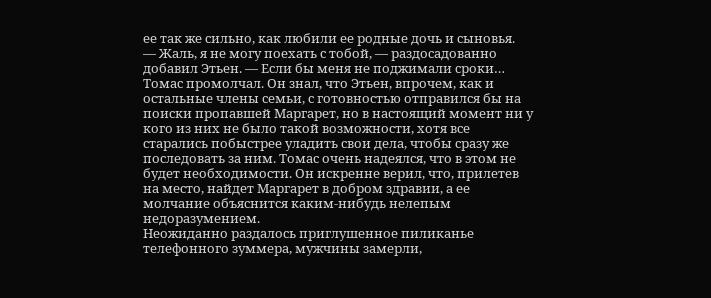ее так же сильно, как любили ее родные дочь и сыновья.
— Жаль, я не могу поехать с тобой, — раздосадованно добавил Этьен. — Если бы меня не поджимали сроки…
Томас промолчал. Он знал, что Этьен, впрочем, как и остальные члены семьи, с готовностью отправился бы на поиски пропавшей Маргарет, но в настоящий момент ни у кого из них не было такой возможности, хотя все старались побыстрее уладить свои дела, чтобы сразу же последовать за ним. Томас очень надеялся, что в этом не будет необходимости. Он искренне верил, что, прилетев на место, найдет Маргарет в добром здравии, а ее молчание объяснится каким-нибудь нелепым недоразумением.
Неожиданно раздалось приглушенное пиликанье телефонного зуммера, мужчины замерли,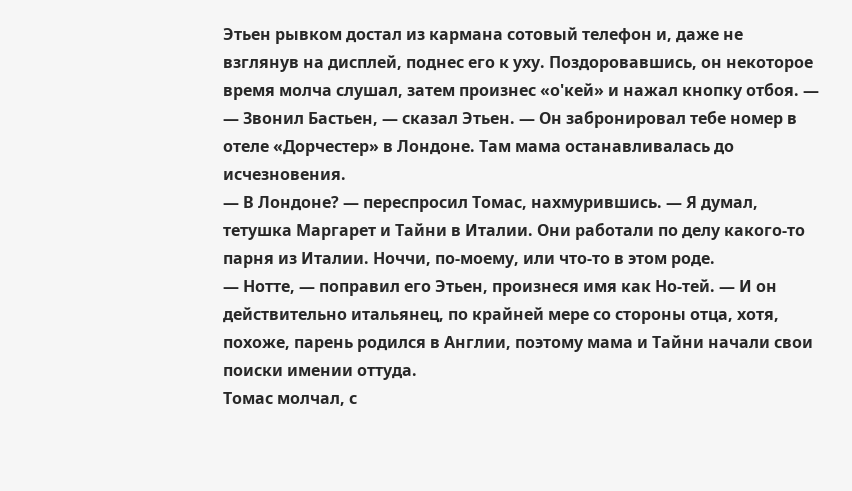Этьен рывком достал из кармана сотовый телефон и, даже не взглянув на дисплей, поднес его к уху. Поздоровавшись, он некоторое время молча слушал, затем произнес «о'кей» и нажал кнопку отбоя. —
— Звонил Бастьен, — сказал Этьен. — Он забронировал тебе номер в отеле «Дорчестер» в Лондоне. Там мама останавливалась до исчезновения.
— В Лондоне? — переспросил Томас, нахмурившись. — Я думал, тетушка Маргарет и Тайни в Италии. Они работали по делу какого-то парня из Италии. Ноччи, по-моему, или что-то в этом роде.
— Нотте, — поправил его Этьен, произнеся имя как Но-тей. — И он действительно итальянец, по крайней мере со стороны отца, хотя, похоже, парень родился в Англии, поэтому мама и Тайни начали свои поиски имении оттуда.
Томас молчал, с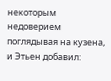некоторым недоверием поглядывая на кузена, и Этьен добавил: